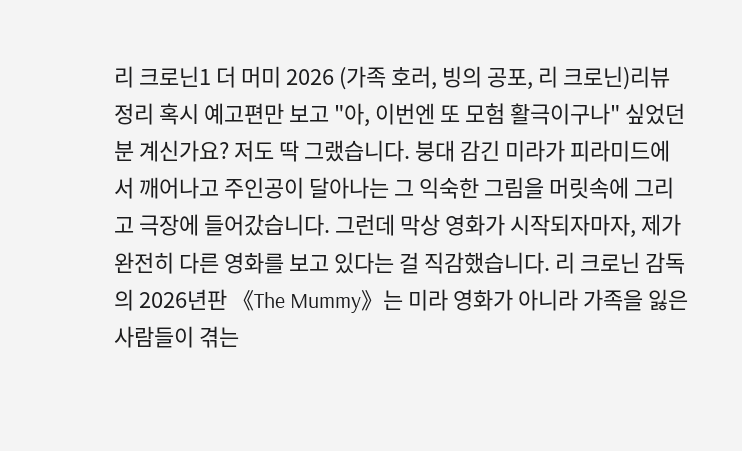리 크로닌1 더 머미 2026 (가족 호러, 빙의 공포, 리 크로닌)리뷰 정리 혹시 예고편만 보고 "아, 이번엔 또 모험 활극이구나" 싶었던 분 계신가요? 저도 딱 그랬습니다. 붕대 감긴 미라가 피라미드에서 깨어나고 주인공이 달아나는 그 익숙한 그림을 머릿속에 그리고 극장에 들어갔습니다. 그런데 막상 영화가 시작되자마자, 제가 완전히 다른 영화를 보고 있다는 걸 직감했습니다. 리 크로닌 감독의 2026년판 《The Mummy》는 미라 영화가 아니라 가족을 잃은 사람들이 겪는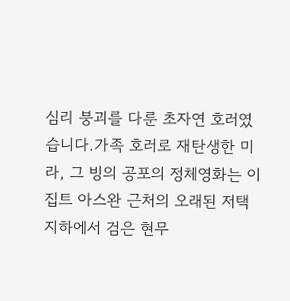심리 붕괴를 다룬 초자연 호러였습니다.가족 호러로 재탄생한 미라, 그 빙의 공포의 정체영화는 이집트 아스완 근처의 오래된 저택 지하에서 검은 현무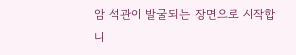암 석관이 발굴되는 장면으로 시작합니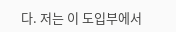다. 저는 이 도입부에서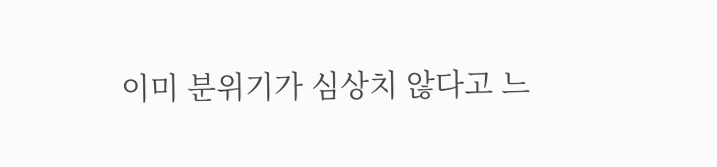이미 분위기가 심상치 않다고 느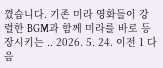꼈습니다. 기존 미라 영화들이 강렬한 BGM과 함께 미라를 바로 등장시키는 .. 2026. 5. 24. 이전 1 다음